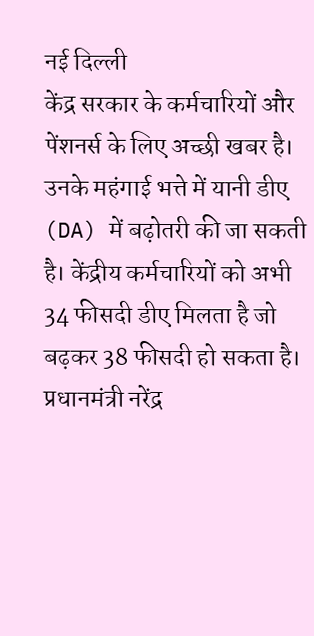नई दिल्ली
केंद्र सरकार के कर्मचारियों और पेंशनर्स के लिए अच्छी खबर है। उनके महंगाई भत्ते में यानी डीए (DA) में बढ़ोतरी की जा सकती है। केंद्रीय कर्मचारियों को अभी 34 फीसदी डीए मिलता है जो बढ़कर 38 फीसदी हो सकता है। प्रधानमंत्री नरेंद्र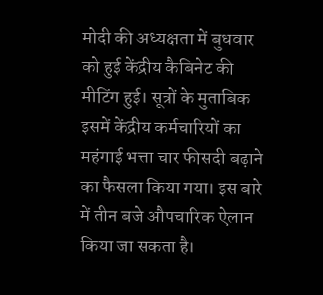मोदी की अध्यक्षता में बुधवार को हुई केंद्रीय कैबिनेट की मीटिंग हुई। सूत्रों के मुताबिक इसमें केंद्रीय कर्मचारियों का महंगाई भत्ता चार फीसदी बढ़ाने का फैसला किया गया। इस बारे में तीन बजे औपचारिक ऐलान किया जा सकता है।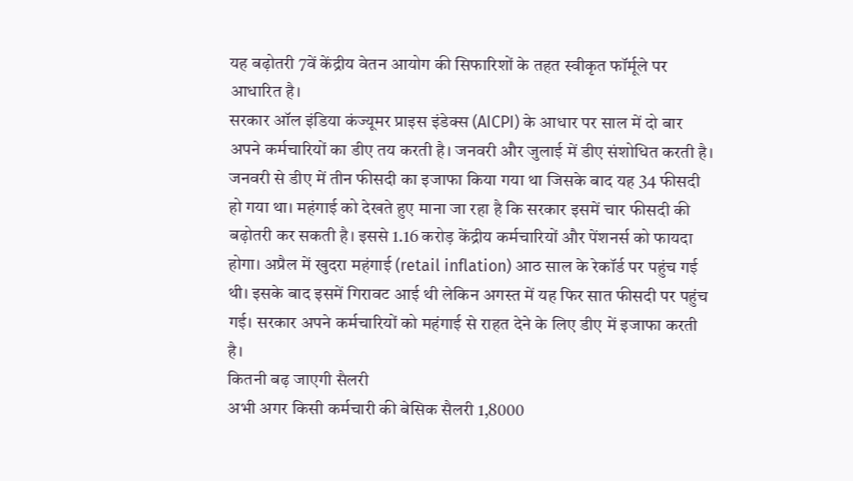यह बढ़ोतरी 7वें केंद्रीय वेतन आयोग की सिफारिशों के तहत स्वीकृत फॉर्मूले पर आधारित है।
सरकार ऑल इंडिया कंज्यूमर प्राइस इंडेक्स (AICPI) के आधार पर साल में दो बार अपने कर्मचारियों का डीए तय करती है। जनवरी और जुलाई में डीए संशोधित करती है। जनवरी से डीए में तीन फीसदी का इजाफा किया गया था जिसके बाद यह 34 फीसदी हो गया था। महंगाई को देखते हुए माना जा रहा है कि सरकार इसमें चार फीसदी की बढ़ोतरी कर सकती है। इससे 1.16 करोड़ केंद्रीय कर्मचारियों और पेंशनर्स को फायदा होगा। अप्रैल में खुदरा महंगाई (retail inflation) आठ साल के रेकॉर्ड पर पहुंच गई थी। इसके बाद इसमें गिरावट आई थी लेकिन अगस्त में यह फिर सात फीसदी पर पहुंच गई। सरकार अपने कर्मचारियों को महंगाई से राहत देने के लिए डीए में इजाफा करती है।
कितनी बढ़ जाएगी सैलरी
अभी अगर किसी कर्मचारी की बेसिक सैलरी 1,8000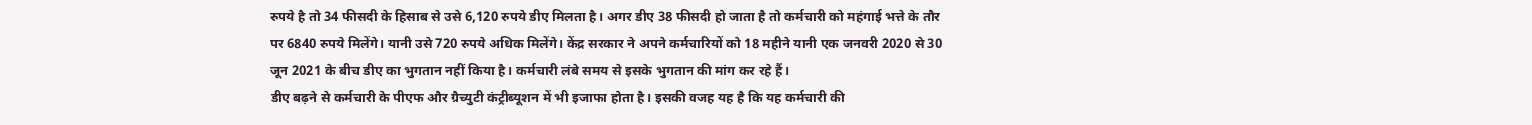रुपये है तो 34 फीसदी के हिसाब से उसे 6,120 रुपये डीए मिलता है। अगर डीए 38 फीसदी हो जाता है तो कर्मचारी को महंगाई भत्ते के तौर पर 6840 रुपये मिलेंगे। यानी उसे 720 रुपये अधिक मिलेंगे। केंद्र सरकार ने अपने कर्मचारियों को 18 महीने यानी एक जनवरी 2020 से 30 जून 2021 के बीच डीए का भुगतान नहीं किया है। कर्मचारी लंबे समय से इसके भुगतान की मांग कर रहे हैं।
डीए बढ़ने से कर्मचारी के पीएफ और ग्रैच्युटी कंट्रीब्यूशन में भी इजाफा होता है। इसकी वजह यह है कि यह कर्मचारी की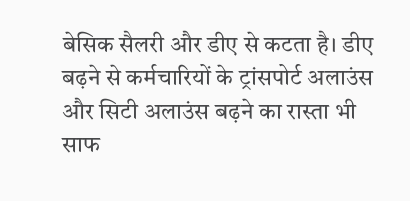बेसिक सैलरी और डीए से कटता है। डीए बढ़ने से कर्मचारियों के ट्रांसपोर्ट अलाउंस और सिटी अलाउंस बढ़ने का रास्ता भी साफ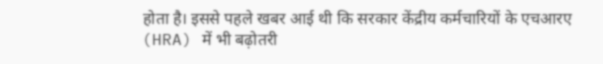होता है। इससे पहले खबर आई थी कि सरकार केंद्रीय कर्मचारियों के एचआरए (HRA) में भी बढ़ोतरी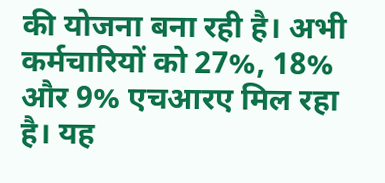की योजना बना रही है। अभी कर्मचारियों को 27%, 18% और 9% एचआरए मिल रहा है। यह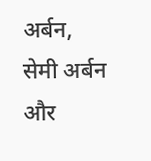अर्बन, सेमी अर्बन और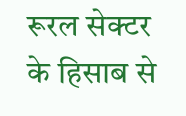रूरल सेक्टर के हिसाब से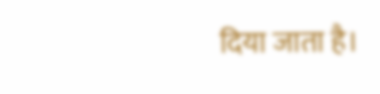दिया जाता है।